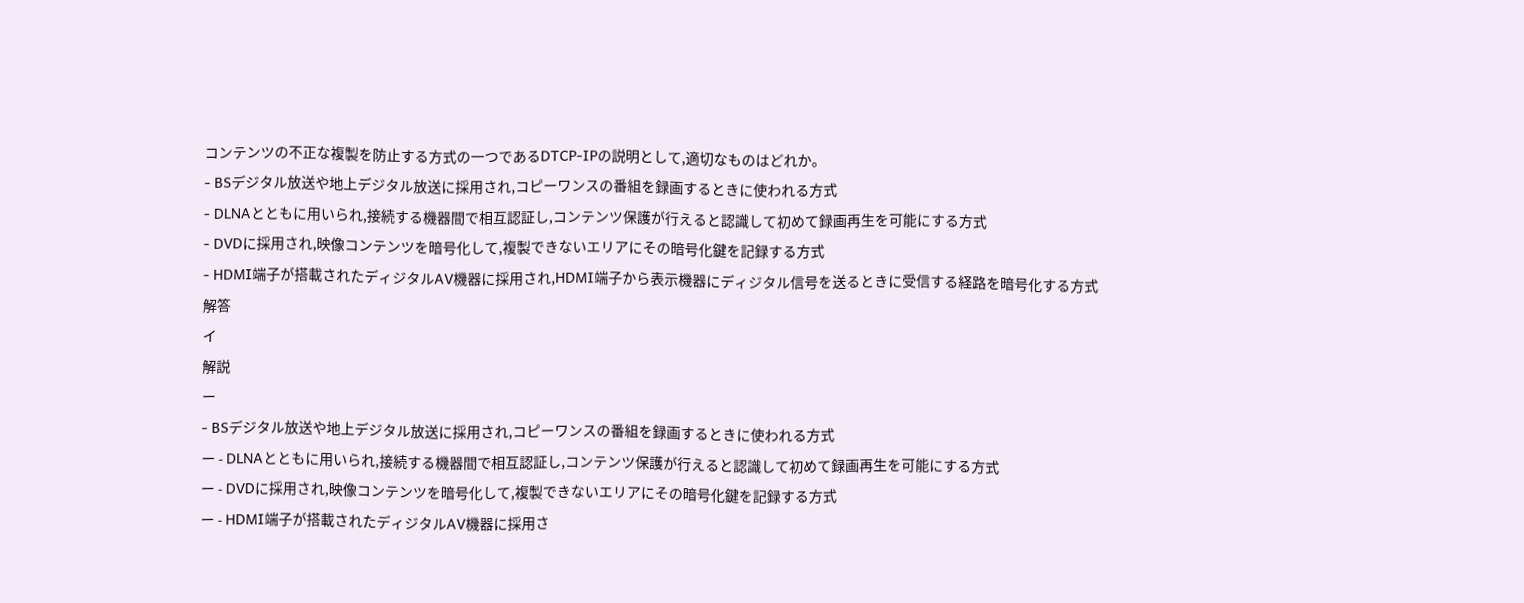コンテンツの不正な複製を防止する方式の一つであるDTCP-IPの説明として,適切なものはどれか。
- BSデジタル放送や地上デジタル放送に採用され,コピーワンスの番組を録画するときに使われる方式
- DLNAとともに用いられ,接続する機器間で相互認証し,コンテンツ保護が行えると認識して初めて録画再生を可能にする方式
- DVDに採用され,映像コンテンツを暗号化して,複製できないエリアにその暗号化鍵を記録する方式
- HDMI端子が搭載されたディジタルAV機器に採用され,HDMI端子から表示機器にディジタル信号を送るときに受信する経路を暗号化する方式
解答
イ
解説
ー
- BSデジタル放送や地上デジタル放送に採用され,コピーワンスの番組を録画するときに使われる方式
ー - DLNAとともに用いられ,接続する機器間で相互認証し,コンテンツ保護が行えると認識して初めて録画再生を可能にする方式
ー - DVDに採用され,映像コンテンツを暗号化して,複製できないエリアにその暗号化鍵を記録する方式
ー - HDMI端子が搭載されたディジタルAV機器に採用さ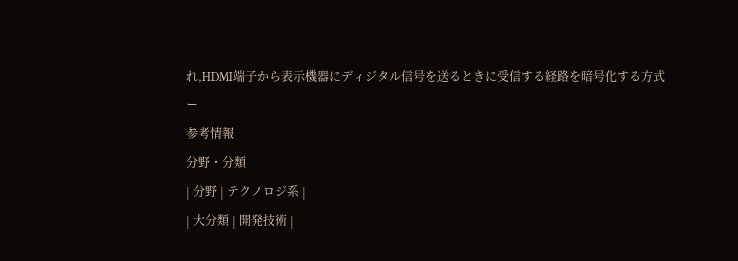れ,HDMI端子から表示機器にディジタル信号を送るときに受信する経路を暗号化する方式
ー
参考情報
分野・分類
| 分野 | テクノロジ系 |
| 大分類 | 開発技術 |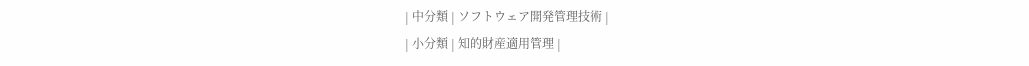| 中分類 | ソフトウェア開発管理技術 |
| 小分類 | 知的財産適用管理 |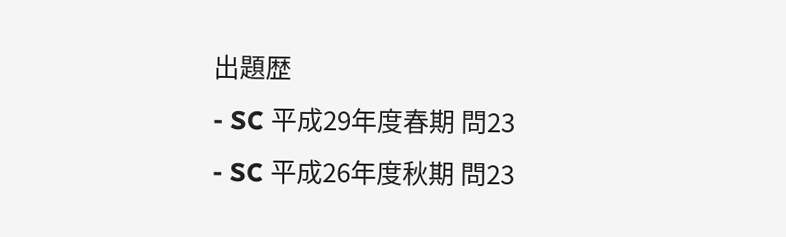出題歴
- SC 平成29年度春期 問23
- SC 平成26年度秋期 問23